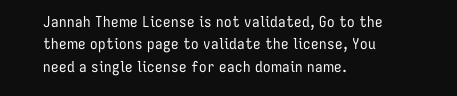Jannah Theme License is not validated, Go to the theme options page to validate the license, You need a single license for each domain name.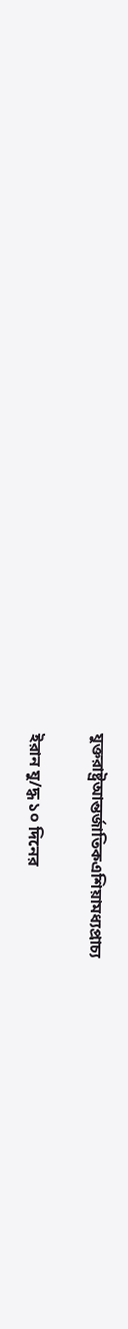যুক্তরাষ্ট্রআন্তর্জাতিকএশিয়ামধ্যপ্রাচ্য

ইরান যু/দ্ধ ১০ দিনের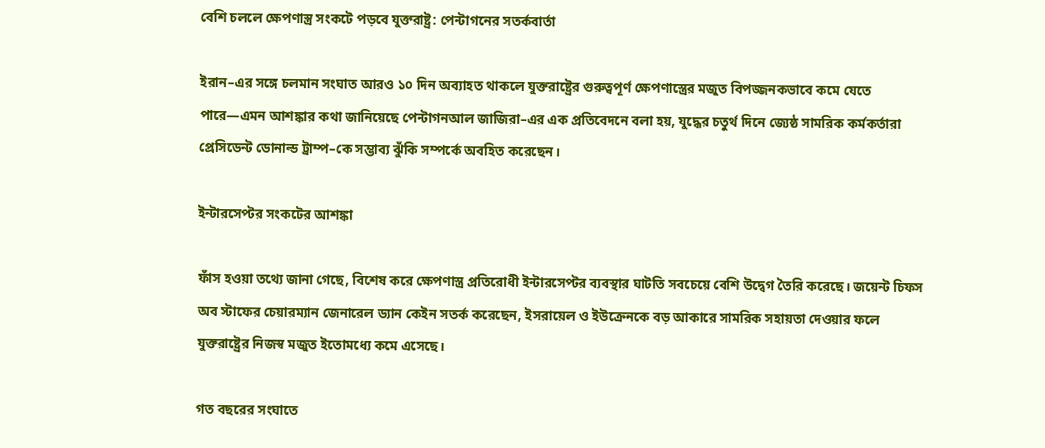বেশি চললে ক্ষেপণাস্ত্র সংকটে পড়বে যুক্তরাষ্ট্র: পেন্টাগনের সতর্কবার্তা

ইরান–এর সঙ্গে চলমান সংঘাত আরও ১০ দিন অব্যাহত থাকলে যুক্তরাষ্ট্রের গুরুত্বপূর্ণ ক্ষেপণাস্ত্রের মজুত বিপজ্জনকভাবে কমে যেতে পারে—এমন আশঙ্কার কথা জানিয়েছে পেন্টাগনআল জাজিরা–এর এক প্রতিবেদনে বলা হয়, যুদ্ধের চতুর্থ দিনে জ্যেষ্ঠ সামরিক কর্মকর্তারা প্রেসিডেন্ট ডোনাল্ড ট্রাম্প–কে সম্ভাব্য ঝুঁকি সম্পর্কে অবহিত করেছেন।

ইন্টারসেপ্টর সংকটের আশঙ্কা

ফাঁস হওয়া তথ্যে জানা গেছে, বিশেষ করে ক্ষেপণাস্ত্র প্রতিরোধী ইন্টারসেপ্টর ব্যবস্থার ঘাটতি সবচেয়ে বেশি উদ্বেগ তৈরি করেছে। জয়েন্ট চিফস অব স্টাফের চেয়ারম্যান জেনারেল ড্যান কেইন সতর্ক করেছেন, ইসরায়েল ও ইউক্রেনকে বড় আকারে সামরিক সহায়তা দেওয়ার ফলে যুক্তরাষ্ট্রের নিজস্ব মজুত ইতোমধ্যে কমে এসেছে।

গত বছরের সংঘাতে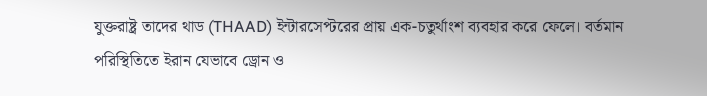যুক্তরাষ্ট্র তাদের থাড (THAAD) ইন্টারসেপ্টরের প্রায় এক-চতুর্থাংশ ব্যবহার করে ফেলে। বর্তমান পরিস্থিতিতে ইরান যেভাবে ড্রোন ও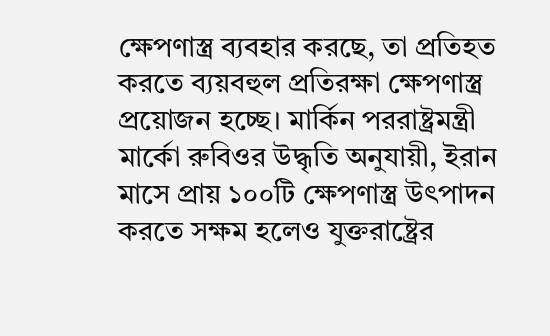ক্ষেপণাস্ত্র ব্যবহার করছে, তা প্রতিহত করতে ব্যয়বহুল প্রতিরক্ষা ক্ষেপণাস্ত্র প্রয়োজন হচ্ছে। মার্কিন পররাষ্ট্রমন্ত্রী মার্কো রুবিওর উদ্ধৃতি অনুযায়ী, ইরান মাসে প্রায় ১০০টি ক্ষেপণাস্ত্র উৎপাদন করতে সক্ষম হলেও যুক্তরাষ্ট্রের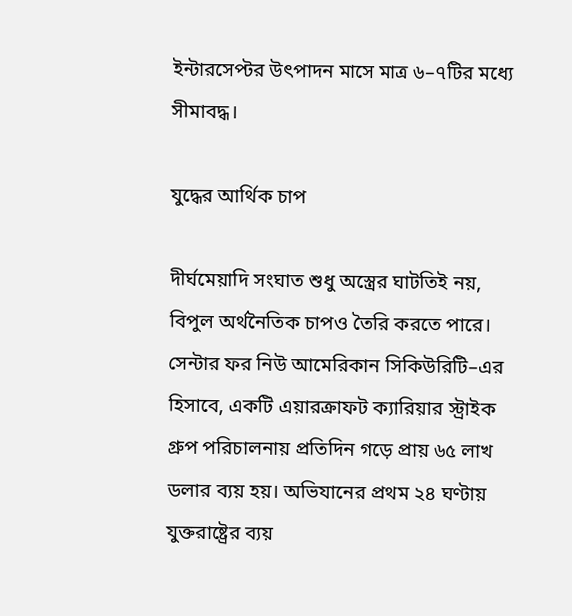ইন্টারসেপ্টর উৎপাদন মাসে মাত্র ৬–৭টির মধ্যে সীমাবদ্ধ।

যুদ্ধের আর্থিক চাপ

দীর্ঘমেয়াদি সংঘাত শুধু অস্ত্রের ঘাটতিই নয়, বিপুল অর্থনৈতিক চাপও তৈরি করতে পারে। সেন্টার ফর নিউ আমেরিকান সিকিউরিটি–এর হিসাবে, একটি এয়ারক্রাফট ক্যারিয়ার স্ট্রাইক গ্রুপ পরিচালনায় প্রতিদিন গড়ে প্রায় ৬৫ লাখ ডলার ব্যয় হয়। অভিযানের প্রথম ২৪ ঘণ্টায় যুক্তরাষ্ট্রের ব্যয়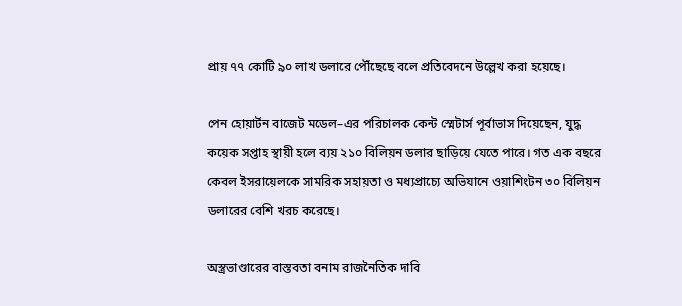প্রায় ৭৭ কোটি ৯০ লাখ ডলারে পৌঁছেছে বলে প্রতিবেদনে উল্লেখ করা হয়েছে।

পেন হোয়ার্টন বাজেট মডেল–এর পরিচালক কেন্ট স্মেটার্স পূর্বাভাস দিয়েছেন, যুদ্ধ কয়েক সপ্তাহ স্থায়ী হলে ব্যয় ২১০ বিলিয়ন ডলার ছাড়িয়ে যেতে পারে। গত এক বছরে কেবল ইসরায়েলকে সামরিক সহায়তা ও মধ্যপ্রাচ্যে অভিযানে ওয়াশিংটন ৩০ বিলিয়ন ডলারের বেশি খরচ করেছে।

অস্ত্রভাণ্ডারের বাস্তবতা বনাম রাজনৈতিক দাবি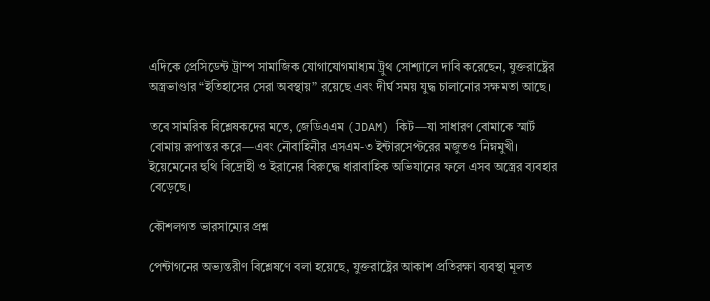এদিকে প্রেসিডেন্ট ট্রাম্প সামাজিক যোগাযোগমাধ্যম ট্রুথ সোশ্যালে দাবি করেছেন, যুক্তরাষ্ট্রের অস্ত্রভাণ্ডার “ইতিহাসের সেরা অবস্থায়” রয়েছে এবং দীর্ঘ সময় যুদ্ধ চালানোর সক্ষমতা আছে।

তবে সামরিক বিশ্লেষকদের মতে, জেডিএএম (JDAM) কিট—যা সাধারণ বোমাকে স্মার্ট বোমায় রূপান্তর করে—এবং নৌবাহিনীর এসএম-৩ ইন্টারসেপ্টরের মজুতও নিম্নমুখী। ইয়েমেনের হুথি বিদ্রোহী ও ইরানের বিরুদ্ধে ধারাবাহিক অভিযানের ফলে এসব অস্ত্রের ব্যবহার বেড়েছে।

কৌশলগত ভারসাম্যের প্রশ্ন

পেন্টাগনের অভ্যন্তরীণ বিশ্লেষণে বলা হয়েছে, যুক্তরাষ্ট্রের আকাশ প্রতিরক্ষা ব্যবস্থা মূলত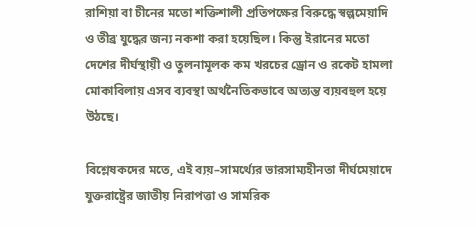রাশিয়া বা চীনের মতো শক্তিশালী প্রতিপক্ষের বিরুদ্ধে স্বল্পমেয়াদি ও তীব্র যুদ্ধের জন্য নকশা করা হয়েছিল। কিন্তু ইরানের মতো দেশের দীর্ঘস্থায়ী ও তুলনামূলক কম খরচের ড্রোন ও রকেট হামলা মোকাবিলায় এসব ব্যবস্থা অর্থনৈতিকভাবে অত্যন্ত ব্যয়বহুল হয়ে উঠছে।

বিশ্লেষকদের মতে, এই ব্যয়–সামর্থ্যের ভারসাম্যহীনতা দীর্ঘমেয়াদে যুক্তরাষ্ট্রের জাতীয় নিরাপত্তা ও সামরিক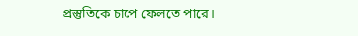প্রস্তুতিকে চাপে ফেলতে পারে।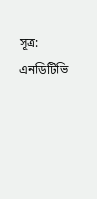সূত্র: এনডিটিভি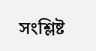সংশ্লিষ্ট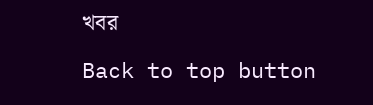খবর

Back to top button